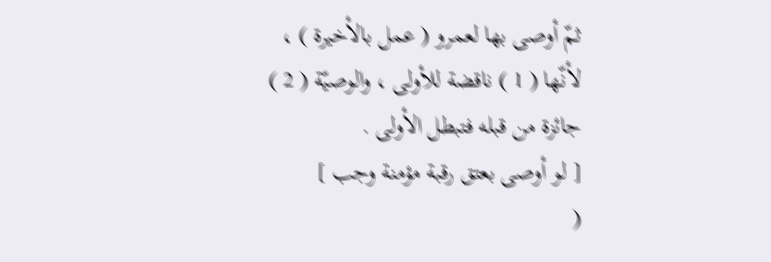ثمّ أوصى بها لعمرو ( عمل بالأخيرة ) ، لأنّها ( 1 ) ناقضة للأولى ، والوصيّة ( 2 ) جائزة من قبله فتبطل الأولى .
[ لو أوصى بعتق رقبة مؤمنة وجب ]
(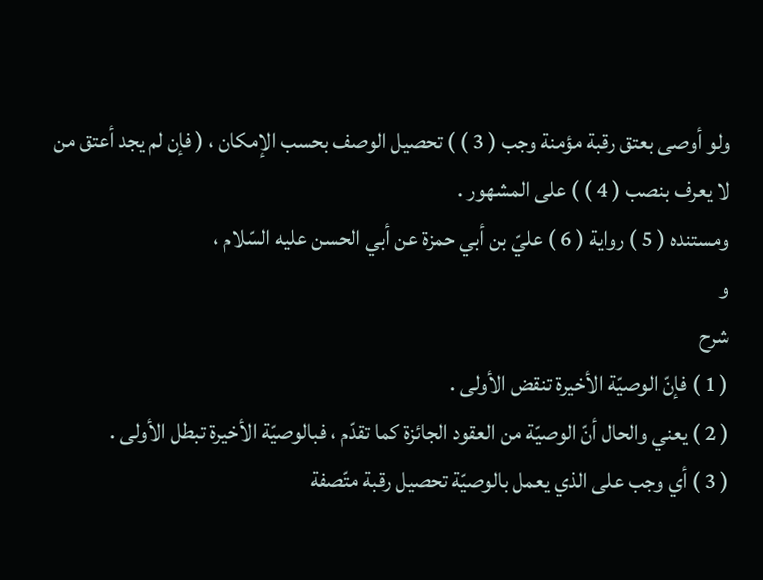ولو أوصى بعتق رقبة مؤمنة وجب ( 3 ) ) تحصيل الوصف بحسب الإمكان ، ( فإن لم يجد أعتق من لا يعرف بنصب ( 4 ) ) على المشهور .
ومستنده ( 5 ) رواية ( 6 ) عليّ بن أبي حمزة عن أبي الحسن عليه السّلام ،
و
شرح
( 1 ) فإنّ الوصيّة الأخيرة تنقض الأولى .
( 2 ) يعني والحال أنّ الوصيّة من العقود الجائزة كما تقدّم ، فبالوصيّة الأخيرة تبطل الأولى .
( 3 ) أي وجب على الذي يعمل بالوصيّة تحصيل رقبة متّصفة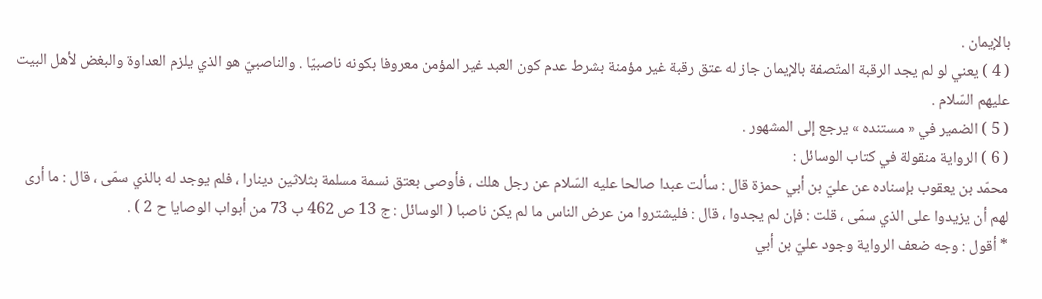بالإيمان .
( 4 ) يعني لو لم يجد الرقبة المتّصفة بالإيمان جاز له عتق رقبة غير مؤمنة بشرط عدم كون العبد غير المؤمن معروفا بكونه ناصبيّا . والناصبيّ هو الذي يلزم العداوة والبغض لأهل البيت عليهم السّلام .
( 5 ) الضمير في « مستنده » يرجع إلى المشهور .
( 6 ) الرواية منقولة في كتاب الوسائل :
محمّد بن يعقوب بإسناده عن عليّ بن أبي حمزة قال : سألت عبدا صالحا عليه السّلام عن رجل هلك ، فأوصى بعتق نسمة مسلمة بثلاثين دينارا ، فلم يوجد له بالذي سمّى ، قال : ما أرى لهم أن يزيدوا على الذي سمّى ، قلت : فإن لم يجدوا ، قال : فليشتروا من عرض الناس ما لم يكن ناصبا ( الوسائل : ج 13 ص 462 ب 73 من أبواب الوصايا ح 2 ) .
* أقول : وجه ضعف الرواية وجود عليّ بن أبي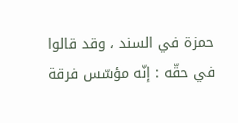حمزة في السند ، وقد قالوا في حقّه : إنّه مؤسّس فرقة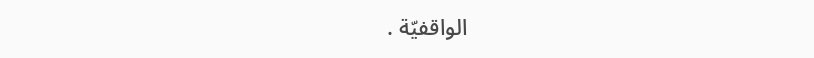الواقفيّة .